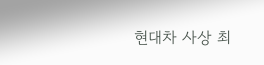현대차 사상 최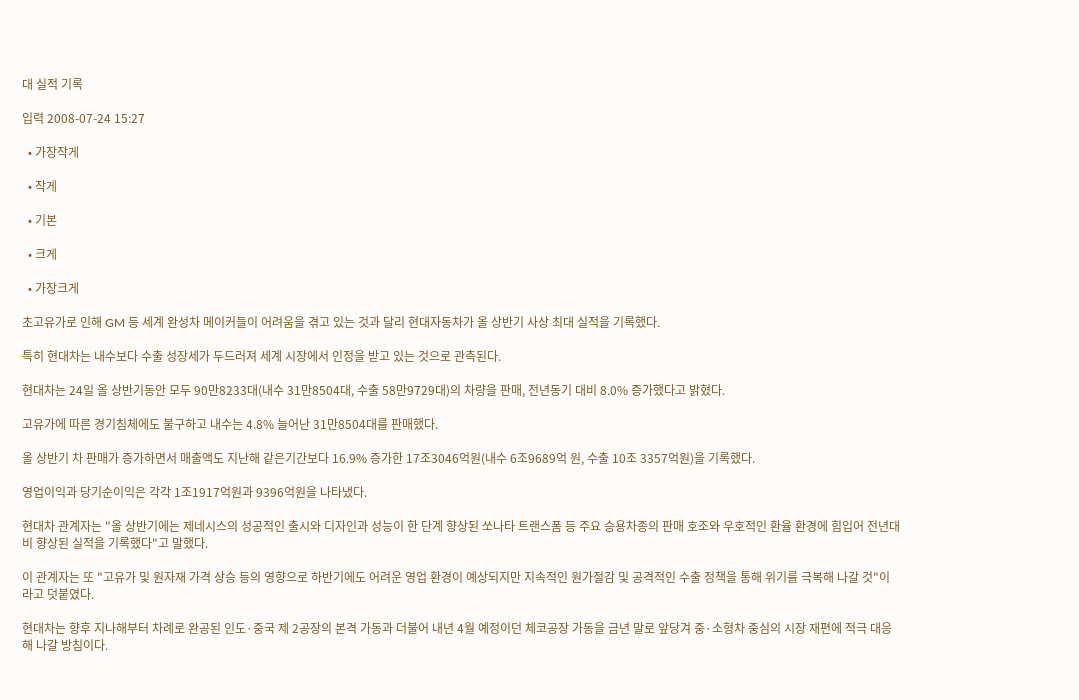대 실적 기록

입력 2008-07-24 15:27

  • 가장작게

  • 작게

  • 기본

  • 크게

  • 가장크게

초고유가로 인해 GM 등 세계 완성차 메이커들이 어려움을 겪고 있는 것과 달리 현대자동차가 올 상반기 사상 최대 실적을 기록했다.

특히 현대차는 내수보다 수출 성장세가 두드러져 세계 시장에서 인정을 받고 있는 것으로 관측된다.

현대차는 24일 올 상반기동안 모두 90만8233대(내수 31만8504대, 수출 58만9729대)의 차량을 판매, 전년동기 대비 8.0% 증가했다고 밝혔다.

고유가에 따른 경기침체에도 불구하고 내수는 4.8% 늘어난 31만8504대를 판매했다.

올 상반기 차 판매가 증가하면서 매출액도 지난해 같은기간보다 16.9% 증가한 17조3046억원(내수 6조9689억 원, 수출 10조 3357억원)을 기록했다.

영업이익과 당기순이익은 각각 1조1917억원과 9396억원을 나타냈다.

현대차 관계자는 "올 상반기에는 제네시스의 성공적인 출시와 디자인과 성능이 한 단계 향상된 쏘나타 트랜스폼 등 주요 승용차종의 판매 호조와 우호적인 환율 환경에 힘입어 전년대비 향상된 실적을 기록했다"고 말했다.

이 관계자는 또 "고유가 및 원자재 가격 상승 등의 영향으로 하반기에도 어려운 영업 환경이 예상되지만 지속적인 원가절감 및 공격적인 수출 정책을 통해 위기를 극복해 나갈 것"이라고 덧붙였다.

현대차는 향후 지나해부터 차례로 완공된 인도·중국 제 2공장의 본격 가동과 더불어 내년 4월 예정이던 체코공장 가동을 금년 말로 앞당겨 중·소형차 중심의 시장 재편에 적극 대응해 나갈 방침이다.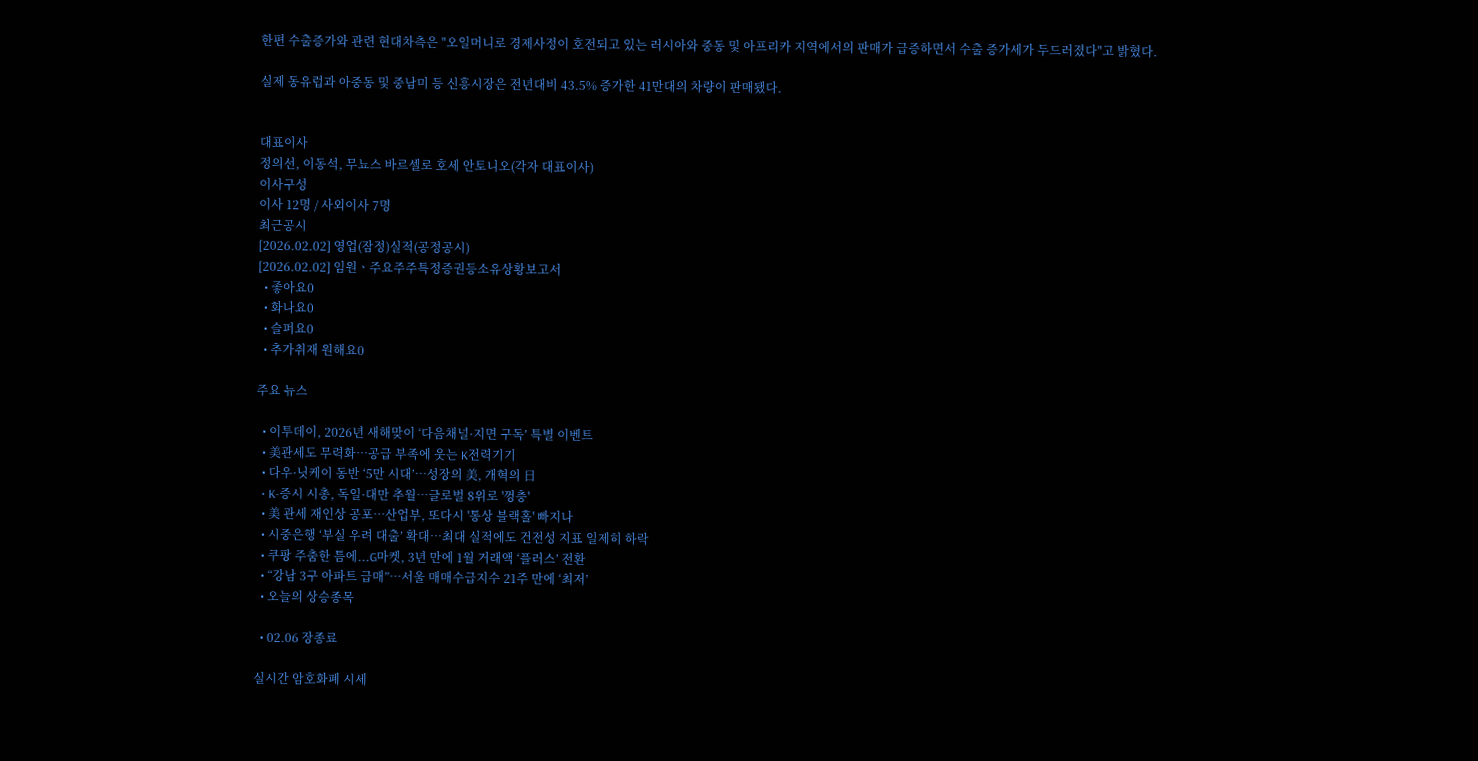한편 수출증가와 관련 현대차측은 "오일머니로 경제사정이 호전되고 있는 러시아와 중동 및 아프리카 지역에서의 판매가 급증하면서 수출 증가세가 두드러졌다"고 밝혔다.

실제 동유럽과 아중동 및 중남미 등 신흥시장은 전년대비 43.5% 증가한 41만대의 차량이 판매됐다.


대표이사
정의선, 이동석, 무뇨스 바르셀로 호세 안토니오(각자 대표이사)
이사구성
이사 12명 / 사외이사 7명
최근공시
[2026.02.02] 영업(잠정)실적(공정공시)
[2026.02.02] 임원ㆍ주요주주특정증권등소유상황보고서
  • 좋아요0
  • 화나요0
  • 슬퍼요0
  • 추가취재 원해요0

주요 뉴스

  • 이투데이, 2026년 새해맞이 ‘다음채널·지면 구독’ 특별 이벤트
  • 美관세도 무력화…공급 부족에 웃는 K전력기기
  • 다우·닛케이 동반 ‘5만 시대’⋯성장의 美, 개혁의 日
  • K-증시 시총, 독일·대만 추월…글로벌 8위로 '껑충'
  • 美 관세 재인상 공포⋯산업부, 또다시 '통상 블랙홀' 빠지나
  • 시중은행 ‘부실 우려 대출’ 확대…최대 실적에도 건전성 지표 일제히 하락
  • 쿠팡 주춤한 틈에...G마켓, 3년 만에 1월 거래액 ‘플러스’ 전환
  • “강남 3구 아파트 급매”…서울 매매수급지수 21주 만에 ‘최저’
  • 오늘의 상승종목

  • 02.06 장종료

실시간 암호화폐 시세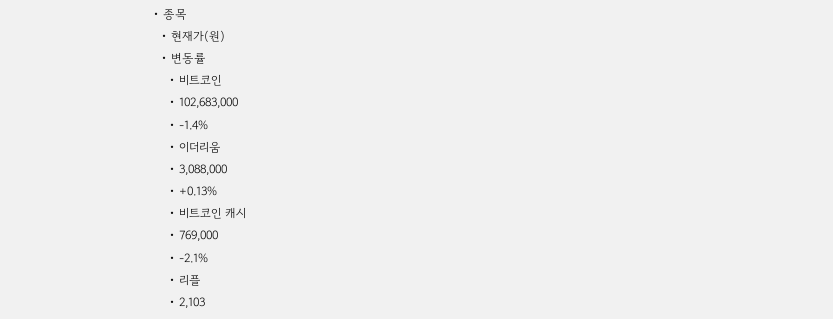• 종목
  • 현재가(원)
  • 변동률
    • 비트코인
    • 102,683,000
    • -1.4%
    • 이더리움
    • 3,088,000
    • +0.13%
    • 비트코인 캐시
    • 769,000
    • -2.1%
    • 리플
    • 2,103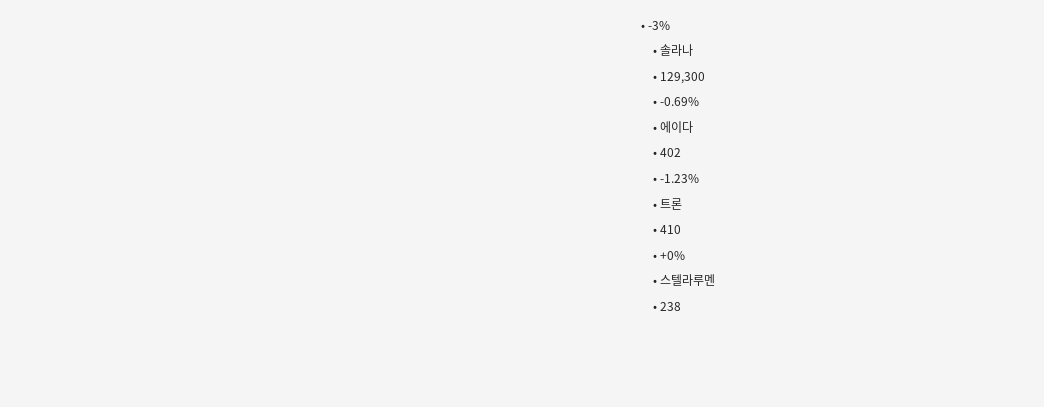• -3%
    • 솔라나
    • 129,300
    • -0.69%
    • 에이다
    • 402
    • -1.23%
    • 트론
    • 410
    • +0%
    • 스텔라루멘
    • 238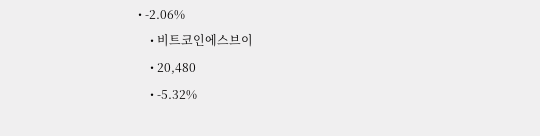• -2.06%
    • 비트코인에스브이
    • 20,480
    • -5.32%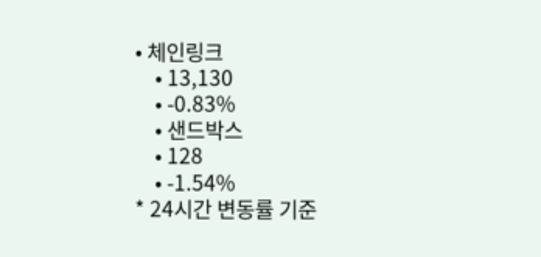• 체인링크
    • 13,130
    • -0.83%
    • 샌드박스
    • 128
    • -1.54%
* 24시간 변동률 기준